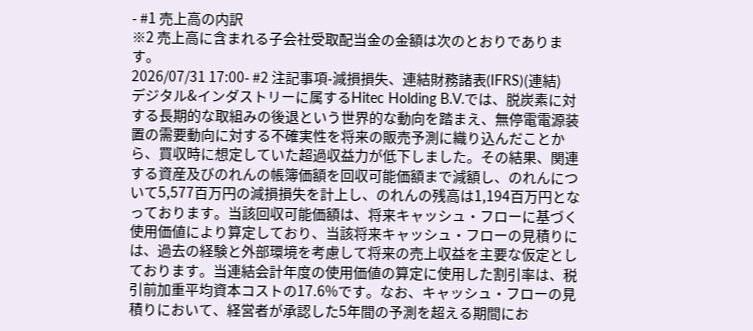- #1 売上高の内訳
※2 売上高に含まれる子会社受取配当金の金額は次のとおりであります。
2026/07/31 17:00- #2 注記事項-減損損失、連結財務諸表(IFRS)(連結)
デジタル&インダストリーに属するHitec Holding B.V.では、脱炭素に対する長期的な取組みの後退という世界的な動向を踏まえ、無停電電源装置の需要動向に対する不確実性を将来の販売予測に織り込んだことから、買収時に想定していた超過収益力が低下しました。その結果、関連する資産及びのれんの帳簿価額を回収可能価額まで減額し、のれんについて5,577百万円の減損損失を計上し、のれんの残高は1,194百万円となっております。当該回収可能価額は、将来キャッシュ・フローに基づく使用価値により算定しており、当該将来キャッシュ・フローの見積りには、過去の経験と外部環境を考慮して将来の売上収益を主要な仮定としております。当連結会計年度の使用価値の算定に使用した割引率は、税引前加重平均資本コストの17.6%です。なお、キャッシュ・フローの見積りにおいて、経営者が承認した5年間の予測を超える期間にお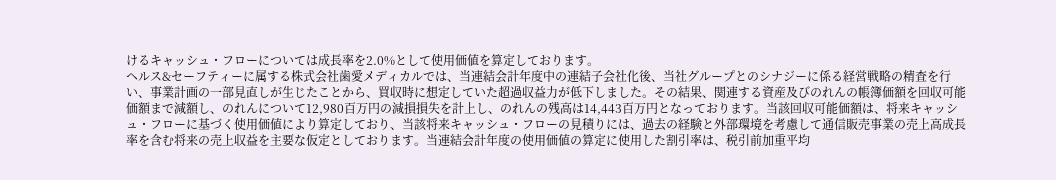けるキャッシュ・フローについては成長率を2.0%として使用価値を算定しております。
ヘルス&セーフティーに属する株式会社歯愛メディカルでは、当連結会計年度中の連結子会社化後、当社グループとのシナジーに係る経営戦略の精査を行い、事業計画の一部見直しが生じたことから、買収時に想定していた超過収益力が低下しました。その結果、関連する資産及びのれんの帳簿価額を回収可能価額まで減額し、のれんについて12,980百万円の減損損失を計上し、のれんの残高は14,443百万円となっております。当該回収可能価額は、将来キャッシュ・フローに基づく使用価値により算定しており、当該将来キャッシュ・フローの見積りには、過去の経験と外部環境を考慮して通信販売事業の売上高成長率を含む将来の売上収益を主要な仮定としております。当連結会計年度の使用価値の算定に使用した割引率は、税引前加重平均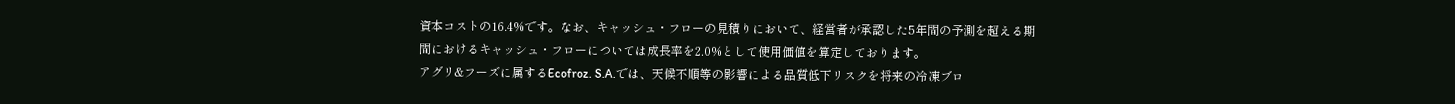資本コストの16.4%です。なお、キャッシュ・フローの見積りにおいて、経営者が承認した5年間の予測を超える期間におけるキャッシュ・フローについては成長率を2.0%として使用価値を算定しております。
アグリ&フーズに属するEcofroz. S.A.では、天候不順等の影響による品質低下リスクを将来の冷凍ブロ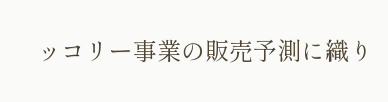ッコリー事業の販売予測に織り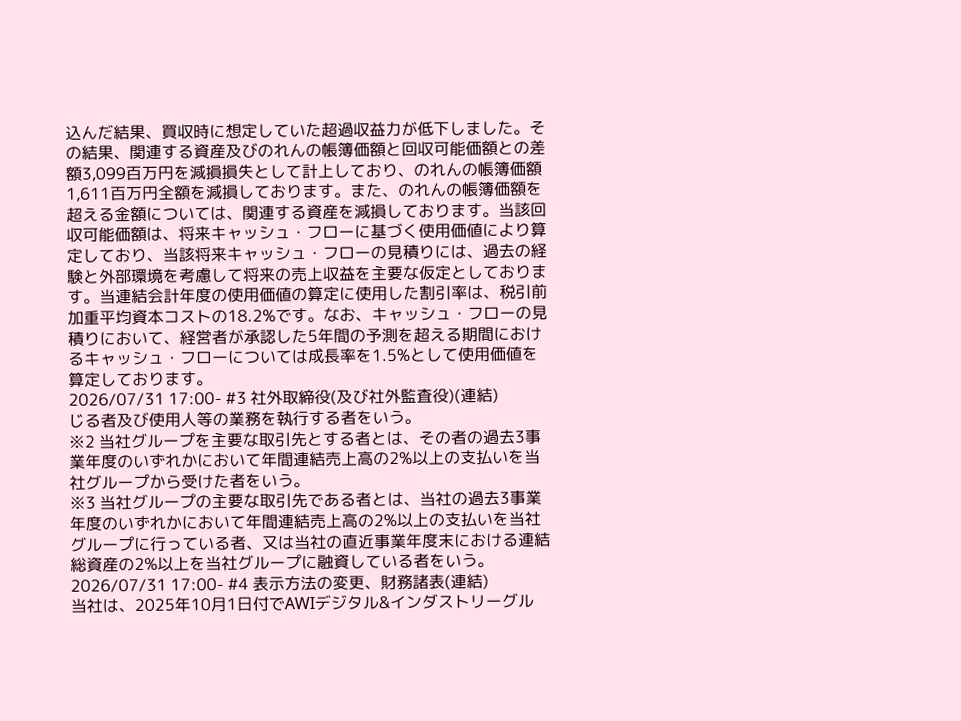込んだ結果、買収時に想定していた超過収益力が低下しました。その結果、関連する資産及びのれんの帳簿価額と回収可能価額との差額3,099百万円を減損損失として計上しており、のれんの帳簿価額1,611百万円全額を減損しております。また、のれんの帳簿価額を超える金額については、関連する資産を減損しております。当該回収可能価額は、将来キャッシュ・フローに基づく使用価値により算定しており、当該将来キャッシュ・フローの見積りには、過去の経験と外部環境を考慮して将来の売上収益を主要な仮定としております。当連結会計年度の使用価値の算定に使用した割引率は、税引前加重平均資本コストの18.2%です。なお、キャッシュ・フローの見積りにおいて、経営者が承認した5年間の予測を超える期間におけるキャッシュ・フローについては成長率を1.5%として使用価値を算定しております。
2026/07/31 17:00- #3 社外取締役(及び社外監査役)(連結)
じる者及び使用人等の業務を執行する者をいう。
※2 当社グループを主要な取引先とする者とは、その者の過去3事業年度のいずれかにおいて年間連結売上高の2%以上の支払いを当社グループから受けた者をいう。
※3 当社グループの主要な取引先である者とは、当社の過去3事業年度のいずれかにおいて年間連結売上高の2%以上の支払いを当社グループに行っている者、又は当社の直近事業年度末における連結総資産の2%以上を当社グループに融資している者をいう。
2026/07/31 17:00- #4 表示方法の変更、財務諸表(連結)
当社は、2025年10月1日付でAWIデジタル&インダストリーグル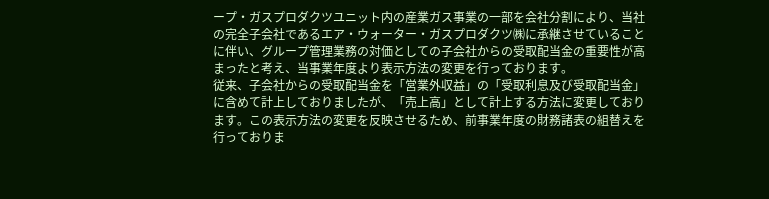ープ・ガスプロダクツユニット内の産業ガス事業の一部を会社分割により、当社の完全子会社であるエア・ウォーター・ガスプロダクツ㈱に承継させていることに伴い、グループ管理業務の対価としての子会社からの受取配当金の重要性が高まったと考え、当事業年度より表示方法の変更を行っております。
従来、子会社からの受取配当金を「営業外収益」の「受取利息及び受取配当金」に含めて計上しておりましたが、「売上高」として計上する方法に変更しております。この表示方法の変更を反映させるため、前事業年度の財務諸表の組替えを行っておりま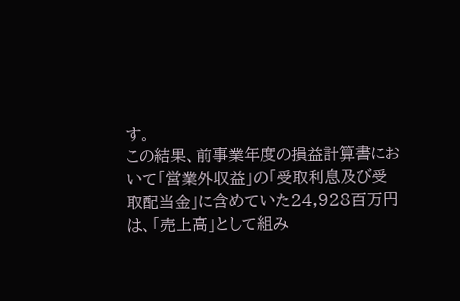す。
この結果、前事業年度の損益計算書において「営業外収益」の「受取利息及び受取配当金」に含めていた24,928百万円は、「売上高」として組み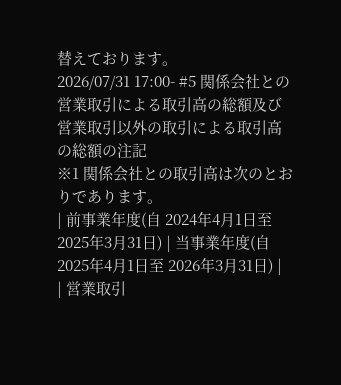替えております。
2026/07/31 17:00- #5 関係会社との営業取引による取引高の総額及び営業取引以外の取引による取引高の総額の注記
※1 関係会社との取引高は次のとおりであります。
| 前事業年度(自 2024年4月1日至 2025年3月31日) | 当事業年度(自 2025年4月1日至 2026年3月31日) |
| 営業取引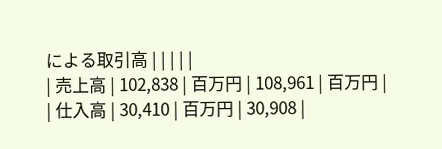による取引高 | | | | |
| 売上高 | 102,838 | 百万円 | 108,961 | 百万円 |
| 仕入高 | 30,410 | 百万円 | 30,908 |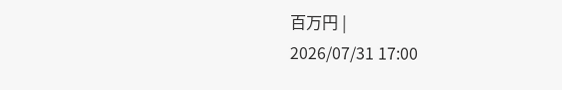百万円 |
2026/07/31 17:00